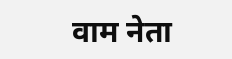वाम नेता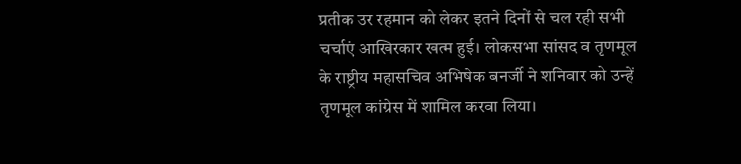प्रतीक उर रहमान को लेकर इतने दिनों से चल रही सभी चर्चाएं आखिरकार खत्म हुई। लोकसभा सांसद व तृणमूल के राष्ट्रीय महासचिव अभिषेक बनर्जी ने शनिवार को उन्हें तृणमूल कांग्रेस में शामिल करवा लिया।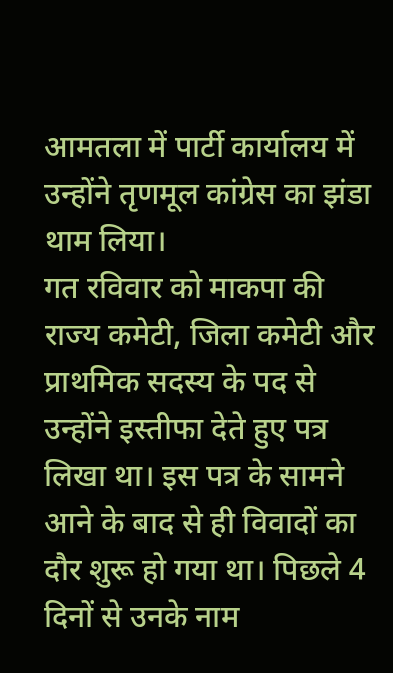आमतला में पार्टी कार्यालय में उन्होंने तृणमूल कांग्रेस का झंडा थाम लिया।
गत रविवार को माकपा की राज्य कमेटी, जिला कमेटी और प्राथमिक सदस्य के पद से उन्होंने इस्तीफा देते हुए पत्र लिखा था। इस पत्र के सामने आने के बाद से ही विवादों का दौर शुरू हो गया था। पिछले 4 दिनों से उनके नाम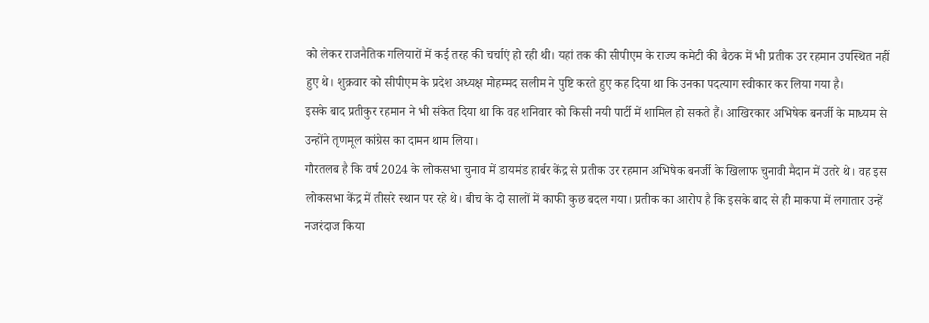को लेकर राजनैतिक गलियारों में कई तरह की चर्चाएं हो रही थी। यहां तक की सीपीएम के राज्य कमेटी की बैठक में भी प्रतीक उर रहमान उपस्थित नहीं हुए थे। शुक्रवार को सीपीएम के प्रदेश अध्यक्ष मोहम्मद सलीम ने पुष्टि करते हुए कह दिया था कि उनका पदत्याग स्वीकार कर लिया गया है।
इसके बाद प्रतीकुर रहमान ने भी संकेत दिया था कि वह शनिवार को किसी नयी पार्टी में शामिल हो सकते हैं। आखिरकार अभिषेक बनर्जी के माध्यम से उन्होंने तृणमूल कांग्रेस का दामन थाम लिया।
गौरतलब है कि वर्ष 2024 के लोकसभा चुनाव में डायमंड हार्बर केंद्र से प्रतीक उर रहमान अभिषेक बनर्जी के खिलाफ चुनावी मैदान में उतरे थे। वह इस लोकसभा केंद्र में तीसरे स्थान पर रहे थे। बीच के दो सालों में काफी कुछ बदल गया। प्रतीक का आरोप है कि इसके बाद से ही माकपा में लगातार उन्हें नजरंदाज किया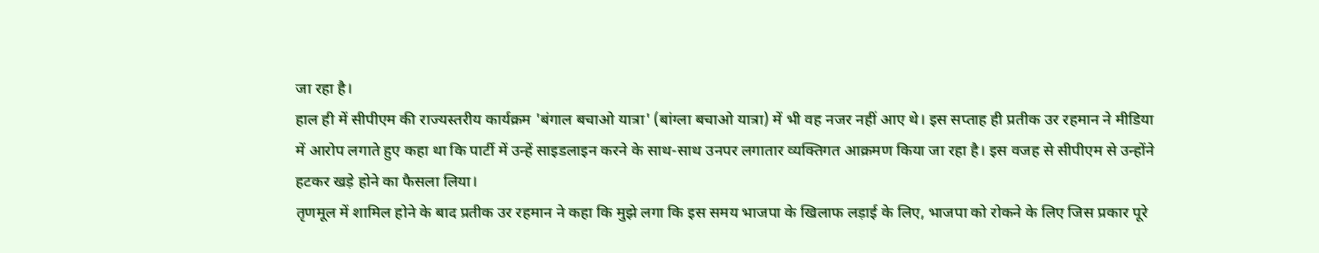जा रहा है।
हाल ही में सीपीएम की राज्यस्तरीय कार्यक्रम 'बंगाल बचाओ यात्रा' (बांग्ला बचाओ यात्रा) में भी वह नजर नहीं आए थे। इस सप्ताह ही प्रतीक उर रहमान ने मीडिया में आरोप लगाते हुए कहा था कि पार्टी में उन्हें साइडलाइन करने के साथ-साथ उनपर लगातार व्यक्तिगत आक्रमण किया जा रहा है। इस वजह से सीपीएम से उन्होंने हटकर खड़े होने का फैसला लिया।
तृणमूल में शामिल होने के बाद प्रतीक उर रहमान ने कहा कि मुझे लगा कि इस समय भाजपा के खिलाफ लड़ाई के लिए, भाजपा को रोकने के लिए जिस प्रकार पूरे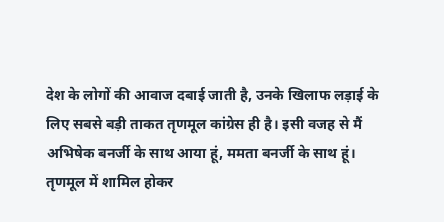देश के लोगों की आवाज दबाई जाती है, उनके खिलाफ लड़ाई के लिए सबसे बड़ी ताकत तृणमूल कांग्रेस ही है। इसी वजह से मैं अभिषेक बनर्जी के साथ आया हूं, ममता बनर्जी के साथ हूं।
तृणमूल में शामिल होकर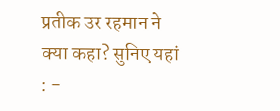प्रतीक उर रहमान ने क्या कहा? सुनिए यहां : -